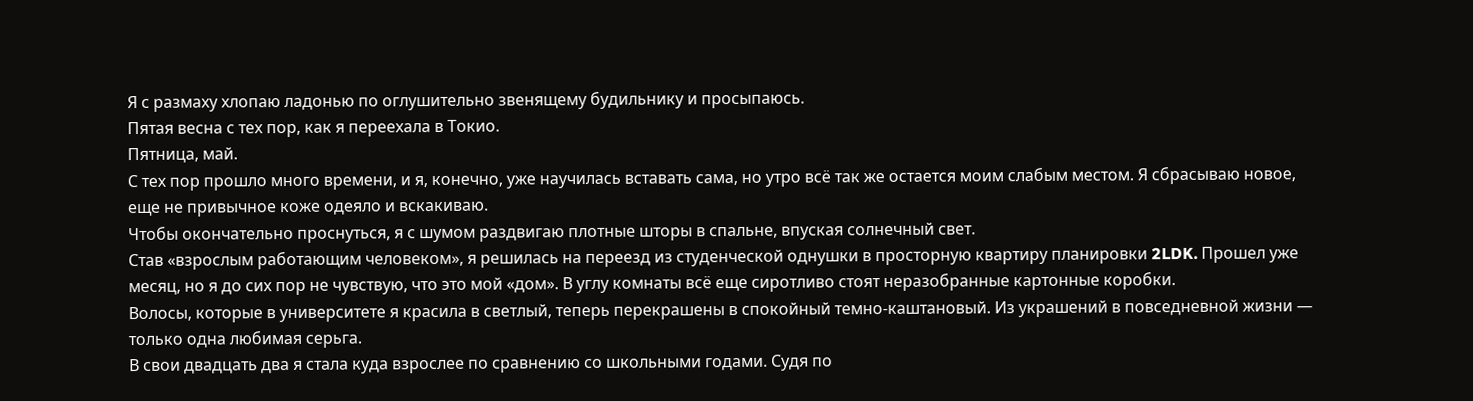Я с размаху хлопаю ладонью по оглушительно звенящему будильнику и просыпаюсь.
Пятая весна с тех пор, как я переехала в Токио.
Пятница, май.
С тех пор прошло много времени, и я, конечно, уже научилась вставать сама, но утро всё так же остается моим слабым местом. Я сбрасываю новое, еще не привычное коже одеяло и вскакиваю.
Чтобы окончательно проснуться, я с шумом раздвигаю плотные шторы в спальне, впуская солнечный свет.
Став «взрослым работающим человеком», я решилась на переезд из студенческой однушки в просторную квартиру планировки 2LDK. Прошел уже месяц, но я до сих пор не чувствую, что это мой «дом». В углу комнаты всё еще сиротливо стоят неразобранные картонные коробки.
Волосы, которые в университете я красила в светлый, теперь перекрашены в спокойный темно-каштановый. Из украшений в повседневной жизни — только одна любимая серьга.
В свои двадцать два я стала куда взрослее по сравнению со школьными годами. Судя по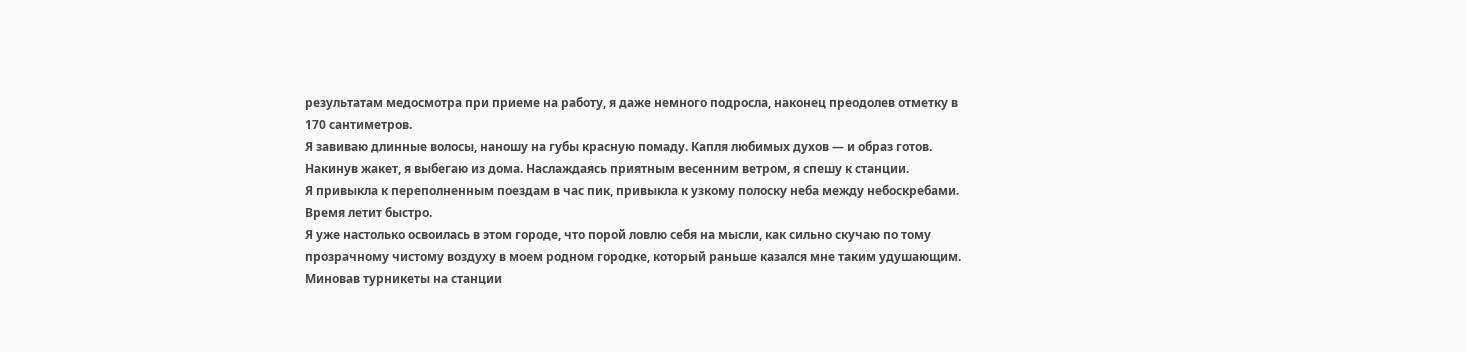результатам медосмотра при приеме на работу, я даже немного подросла, наконец преодолев отметку в 170 сантиметров.
Я завиваю длинные волосы, наношу на губы красную помаду. Капля любимых духов — и образ готов. Накинув жакет, я выбегаю из дома. Наслаждаясь приятным весенним ветром, я спешу к станции.
Я привыкла к переполненным поездам в час пик, привыкла к узкому полоску неба между небоскребами.
Время летит быстро.
Я уже настолько освоилась в этом городе, что порой ловлю себя на мысли, как сильно скучаю по тому прозрачному чистому воздуху в моем родном городке, который раньше казался мне таким удушающим.
Миновав турникеты на станции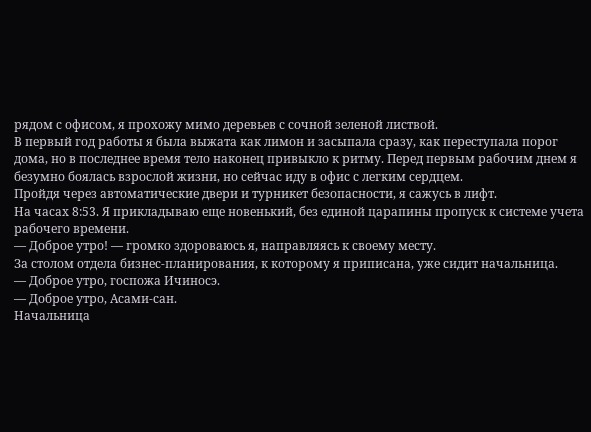рядом с офисом, я прохожу мимо деревьев с сочной зеленой листвой.
В первый год работы я была выжата как лимон и засыпала сразу, как переступала порог дома, но в последнее время тело наконец привыкло к ритму. Перед первым рабочим днем я безумно боялась взрослой жизни, но сейчас иду в офис с легким сердцем.
Пройдя через автоматические двери и турникет безопасности, я сажусь в лифт.
На часах 8:53. Я прикладываю еще новенький, без единой царапины пропуск к системе учета рабочего времени.
— Доброе утро! — громко здороваюсь я, направляясь к своему месту.
За столом отдела бизнес-планирования, к которому я приписана, уже сидит начальница.
— Доброе утро, госпожа Ичиносэ.
— Доброе утро, Асами-сан.
Начальница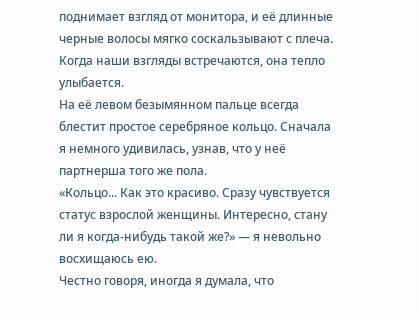поднимает взгляд от монитора, и её длинные черные волосы мягко соскальзывают с плеча. Когда наши взгляды встречаются, она тепло улыбается.
На её левом безымянном пальце всегда блестит простое серебряное кольцо. Сначала я немного удивилась, узнав, что у неё партнерша того же пола.
«Кольцо... Как это красиво. Сразу чувствуется статус взрослой женщины. Интересно, стану ли я когда-нибудь такой же?» — я невольно восхищаюсь ею.
Честно говоря, иногда я думала, что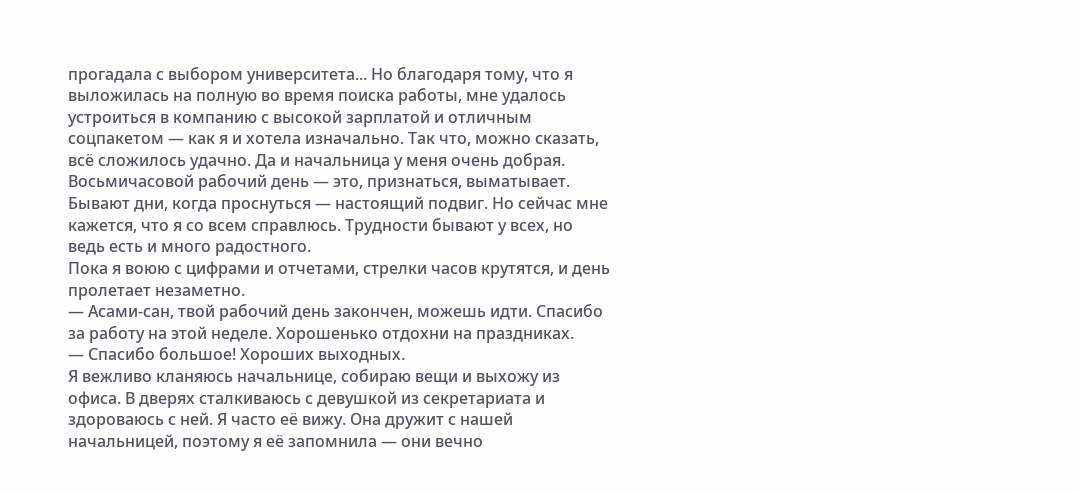прогадала с выбором университета... Но благодаря тому, что я выложилась на полную во время поиска работы, мне удалось устроиться в компанию с высокой зарплатой и отличным соцпакетом — как я и хотела изначально. Так что, можно сказать, всё сложилось удачно. Да и начальница у меня очень добрая.
Восьмичасовой рабочий день — это, признаться, выматывает. Бывают дни, когда проснуться — настоящий подвиг. Но сейчас мне кажется, что я со всем справлюсь. Трудности бывают у всех, но ведь есть и много радостного.
Пока я воюю с цифрами и отчетами, стрелки часов крутятся, и день пролетает незаметно.
— Асами-сан, твой рабочий день закончен, можешь идти. Спасибо за работу на этой неделе. Хорошенько отдохни на праздниках.
— Спасибо большое! Хороших выходных.
Я вежливо кланяюсь начальнице, собираю вещи и выхожу из офиса. В дверях сталкиваюсь с девушкой из секретариата и здороваюсь с ней. Я часто её вижу. Она дружит с нашей начальницей, поэтому я её запомнила — они вечно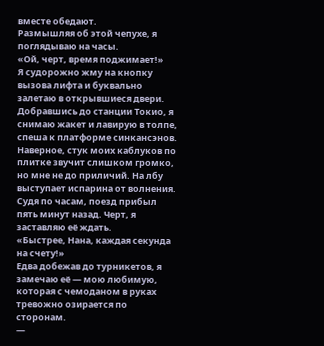вместе обедают.
Размышляя об этой чепухе, я поглядываю на часы.
«Ой, черт, время поджимает!»
Я судорожно жму на кнопку вызова лифта и буквально залетаю в открывшиеся двери.
Добравшись до станции Токио, я снимаю жакет и лавирую в толпе, спеша к платформе синкансэнов. Наверное, стук моих каблуков по плитке звучит слишком громко, но мне не до приличий. На лбу выступает испарина от волнения.
Судя по часам, поезд прибыл пять минут назад. Черт, я заставляю её ждать.
«Быстрее, Нана, каждая секунда на счету!»
Едва добежав до турникетов, я замечаю её — мою любимую, которая с чемоданом в руках тревожно озирается по сторонам.
—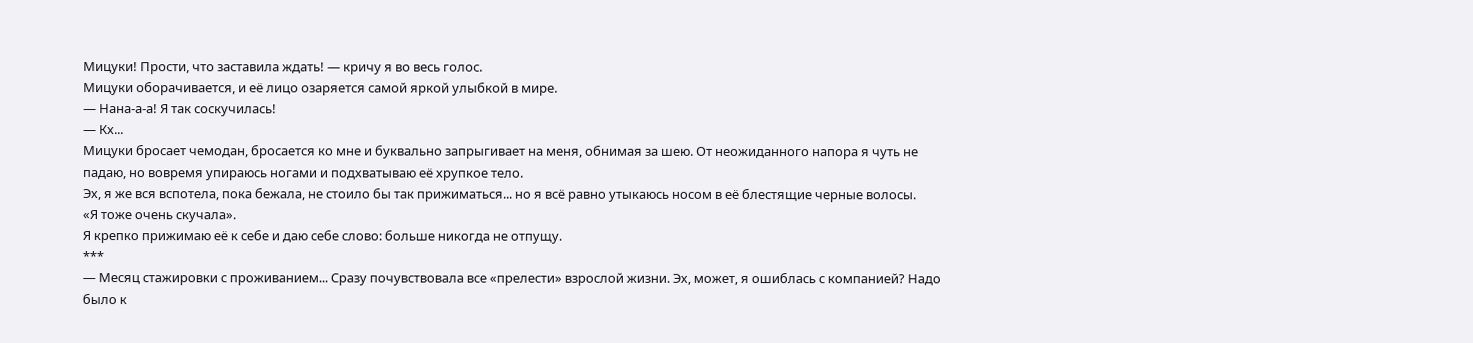Мицуки! Прости, что заставила ждать! — кричу я во весь голос.
Мицуки оборачивается, и её лицо озаряется самой яркой улыбкой в мире.
— Нана-а-а! Я так соскучилась!
— Кх...
Мицуки бросает чемодан, бросается ко мне и буквально запрыгивает на меня, обнимая за шею. От неожиданного напора я чуть не падаю, но вовремя упираюсь ногами и подхватываю её хрупкое тело.
Эх, я же вся вспотела, пока бежала, не стоило бы так прижиматься... но я всё равно утыкаюсь носом в её блестящие черные волосы.
«Я тоже очень скучала».
Я крепко прижимаю её к себе и даю себе слово: больше никогда не отпущу.
***
— Месяц стажировки с проживанием... Сразу почувствовала все «прелести» взрослой жизни. Эх, может, я ошиблась с компанией? Надо было к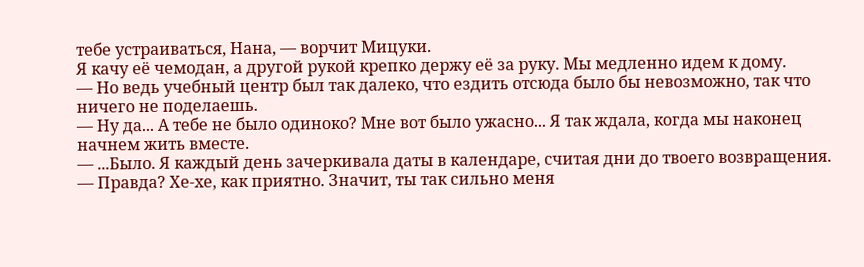тебе устраиваться, Нана, — ворчит Мицуки.
Я качу её чемодан, а другой рукой крепко держу её за руку. Мы медленно идем к дому.
— Но ведь учебный центр был так далеко, что ездить отсюда было бы невозможно, так что ничего не поделаешь.
— Ну да... А тебе не было одиноко? Мне вот было ужасно... Я так ждала, когда мы наконец начнем жить вместе.
— ...Было. Я каждый день зачеркивала даты в календаре, считая дни до твоего возвращения.
— Правда? Хе-хе, как приятно. Значит, ты так сильно меня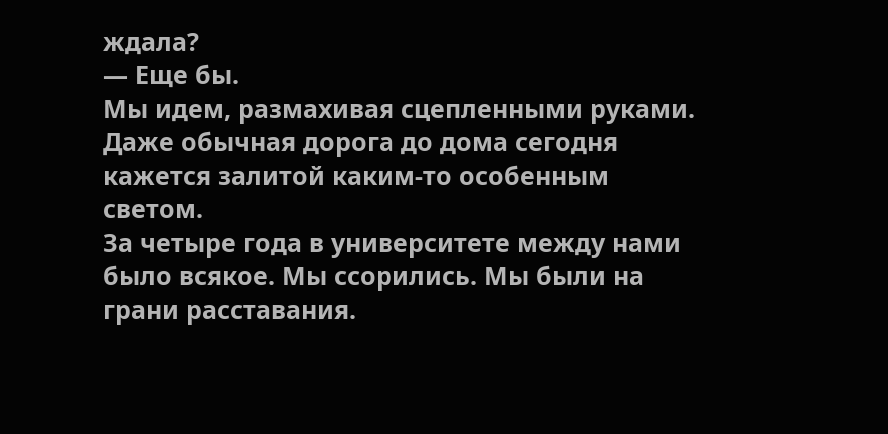ждала?
— Еще бы.
Мы идем, размахивая сцепленными руками. Даже обычная дорога до дома сегодня кажется залитой каким-то особенным светом.
За четыре года в университете между нами было всякое. Мы ссорились. Мы были на грани расставания.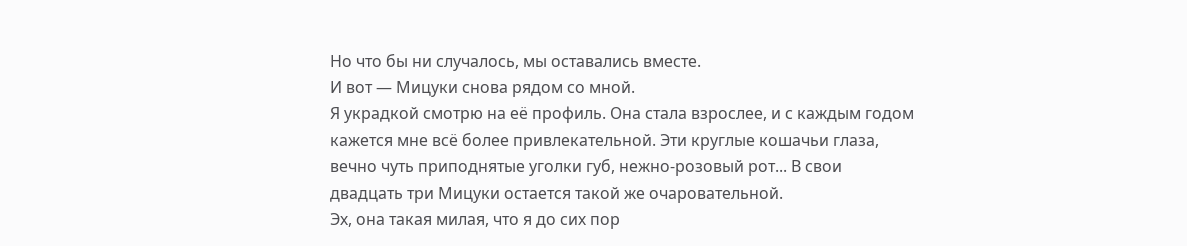Но что бы ни случалось, мы оставались вместе.
И вот — Мицуки снова рядом со мной.
Я украдкой смотрю на её профиль. Она стала взрослее, и с каждым годом кажется мне всё более привлекательной. Эти круглые кошачьи глаза, вечно чуть приподнятые уголки губ, нежно-розовый рот... В свои двадцать три Мицуки остается такой же очаровательной.
Эх, она такая милая, что я до сих пор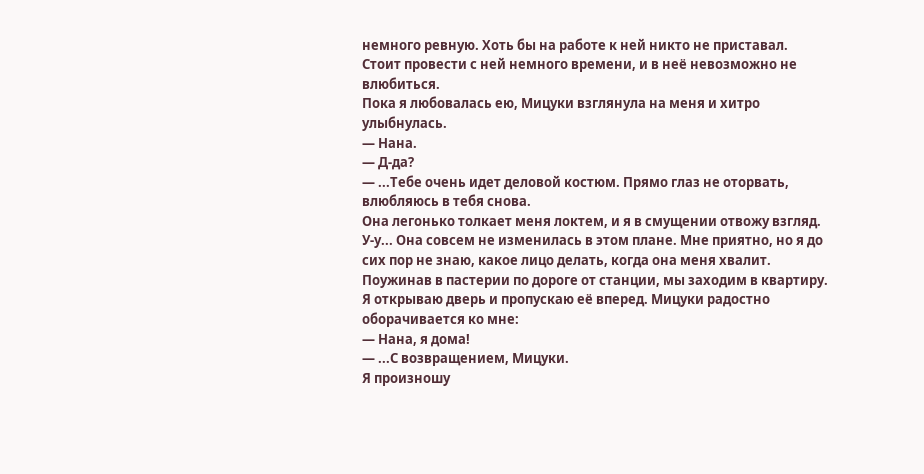немного ревную. Хоть бы на работе к ней никто не приставал. Стоит провести с ней немного времени, и в неё невозможно не влюбиться.
Пока я любовалась ею, Мицуки взглянула на меня и хитро улыбнулась.
— Нана.
— Д-да?
— ...Тебе очень идет деловой костюм. Прямо глаз не оторвать, влюбляюсь в тебя снова.
Она легонько толкает меня локтем, и я в смущении отвожу взгляд. У-у... Она совсем не изменилась в этом плане. Мне приятно, но я до сих пор не знаю, какое лицо делать, когда она меня хвалит.
Поужинав в пастерии по дороге от станции, мы заходим в квартиру. Я открываю дверь и пропускаю её вперед. Мицуки радостно оборачивается ко мне:
— Нана, я дома!
— ...С возвращением, Мицуки.
Я произношу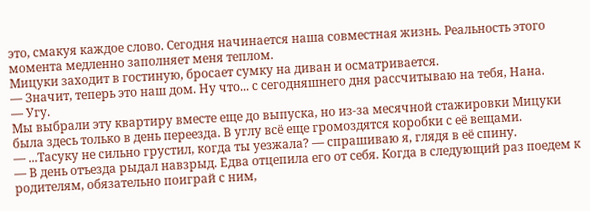это, смакуя каждое слово. Сегодня начинается наша совместная жизнь. Реальность этого момента медленно заполняет меня теплом.
Мицуки заходит в гостиную, бросает сумку на диван и осматривается.
— Значит, теперь это наш дом. Ну что... с сегодняшнего дня рассчитываю на тебя, Нана.
— Угу.
Мы выбрали эту квартиру вместе еще до выпуска, но из-за месячной стажировки Мицуки была здесь только в день переезда. В углу всё еще громоздятся коробки с её вещами.
— ...Тасуку не сильно грустил, когда ты уезжала? — спрашиваю я, глядя в её спину.
— В день отъезда рыдал навзрыд. Едва отцепила его от себя. Когда в следующий раз поедем к родителям, обязательно поиграй с ним,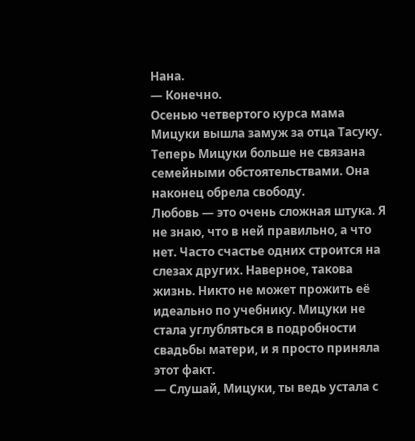Нана.
— Конечно.
Осенью четвертого курса мама Мицуки вышла замуж за отца Тасуку. Теперь Мицуки больше не связана семейными обстоятельствами. Она наконец обрела свободу.
Любовь — это очень сложная штука. Я не знаю, что в ней правильно, а что нет. Часто счастье одних строится на слезах других. Наверное, такова жизнь. Никто не может прожить её идеально по учебнику. Мицуки не стала углубляться в подробности свадьбы матери, и я просто приняла этот факт.
— Слушай, Мицуки, ты ведь устала с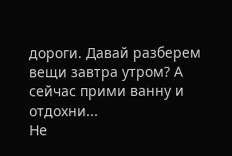дороги. Давай разберем вещи завтра утром? А сейчас прими ванну и отдохни...
Не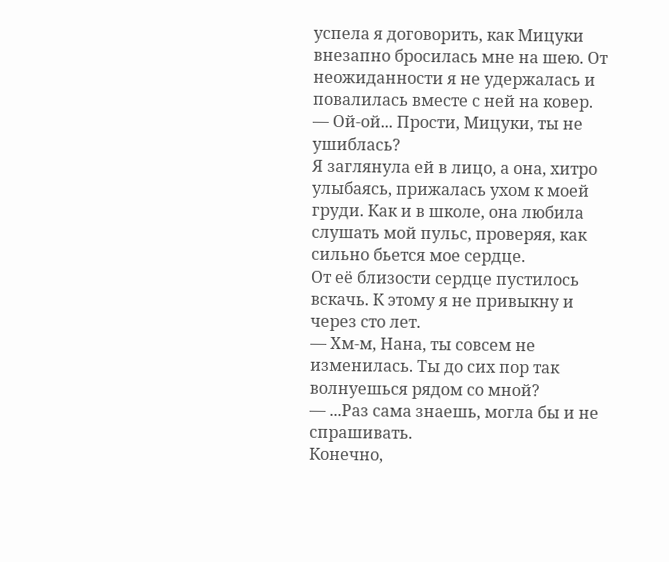успела я договорить, как Мицуки внезапно бросилась мне на шею. От неожиданности я не удержалась и повалилась вместе с ней на ковер.
— Ой-ой... Прости, Мицуки, ты не ушиблась?
Я заглянула ей в лицо, а она, хитро улыбаясь, прижалась ухом к моей груди. Как и в школе, она любила слушать мой пульс, проверяя, как сильно бьется мое сердце.
От её близости сердце пустилось вскачь. К этому я не привыкну и через сто лет.
— Хм-м, Нана, ты совсем не изменилась. Ты до сих пор так волнуешься рядом со мной?
— ...Раз сама знаешь, могла бы и не спрашивать.
Конечно,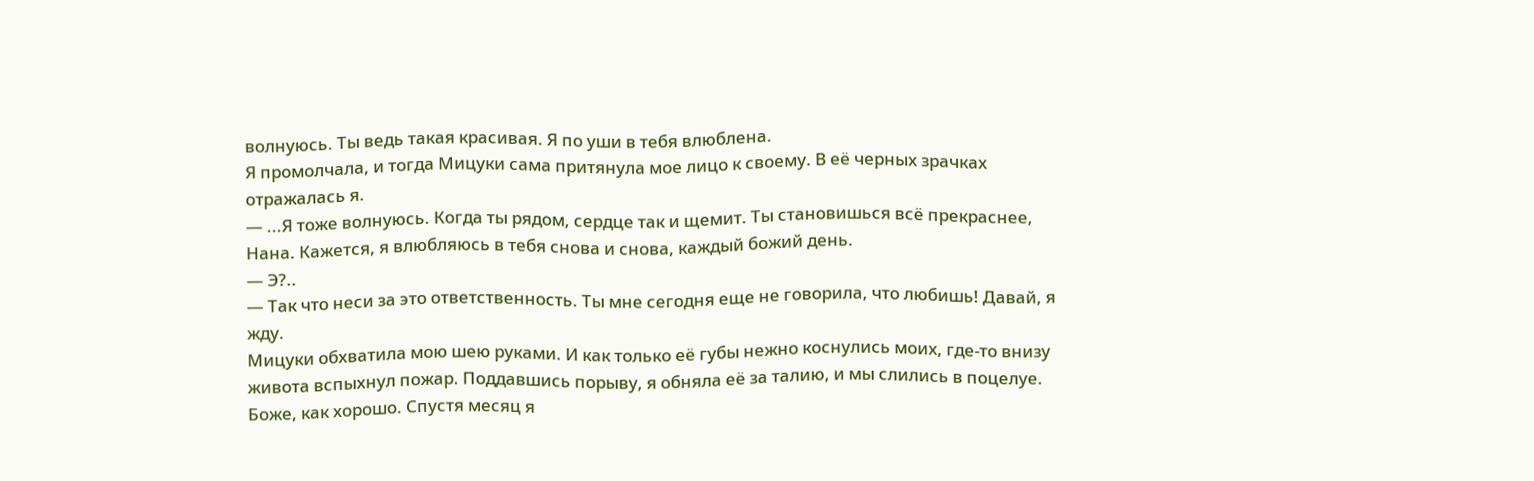волнуюсь. Ты ведь такая красивая. Я по уши в тебя влюблена.
Я промолчала, и тогда Мицуки сама притянула мое лицо к своему. В её черных зрачках отражалась я.
— ...Я тоже волнуюсь. Когда ты рядом, сердце так и щемит. Ты становишься всё прекраснее, Нана. Кажется, я влюбляюсь в тебя снова и снова, каждый божий день.
— Э?..
— Так что неси за это ответственность. Ты мне сегодня еще не говорила, что любишь! Давай, я жду.
Мицуки обхватила мою шею руками. И как только её губы нежно коснулись моих, где-то внизу живота вспыхнул пожар. Поддавшись порыву, я обняла её за талию, и мы слились в поцелуе.
Боже, как хорошо. Спустя месяц я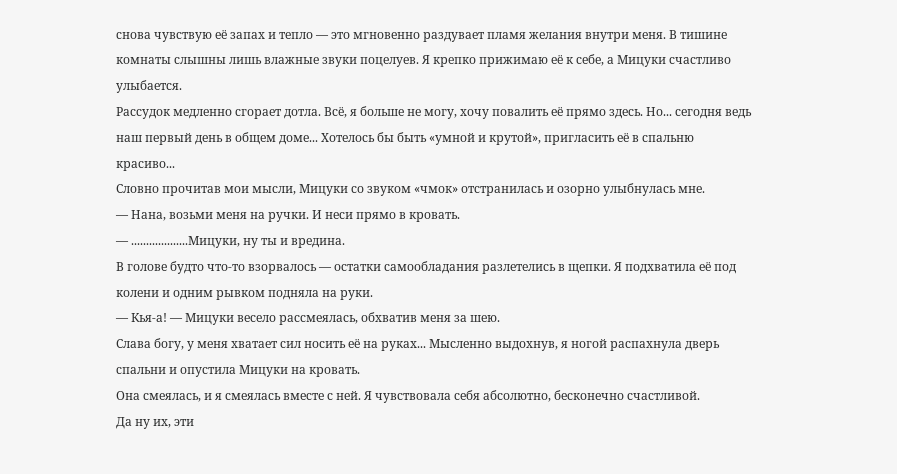снова чувствую её запах и тепло — это мгновенно раздувает пламя желания внутри меня. В тишине комнаты слышны лишь влажные звуки поцелуев. Я крепко прижимаю её к себе, а Мицуки счастливо улыбается.
Рассудок медленно сгорает дотла. Всё, я больше не могу, хочу повалить её прямо здесь. Но... сегодня ведь наш первый день в общем доме... Хотелось бы быть «умной и крутой», пригласить её в спальню красиво...
Словно прочитав мои мысли, Мицуки со звуком «чмок» отстранилась и озорно улыбнулась мне.
— Нана, возьми меня на ручки. И неси прямо в кровать.
— ...................Мицуки, ну ты и вредина.
В голове будто что-то взорвалось — остатки самообладания разлетелись в щепки. Я подхватила её под колени и одним рывком подняла на руки.
— Кья-а! — Мицуки весело рассмеялась, обхватив меня за шею.
Слава богу, у меня хватает сил носить её на руках... Мысленно выдохнув, я ногой распахнула дверь спальни и опустила Мицуки на кровать.
Она смеялась, и я смеялась вместе с ней. Я чувствовала себя абсолютно, бесконечно счастливой.
Да ну их, эти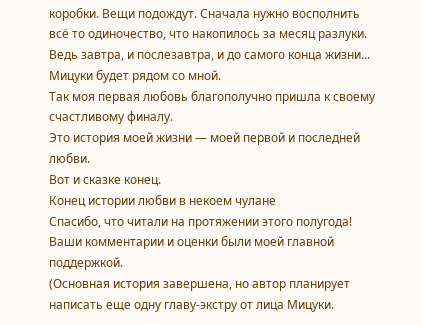коробки. Вещи подождут. Сначала нужно восполнить всё то одиночество, что накопилось за месяц разлуки.
Ведь завтра, и послезавтра, и до самого конца жизни... Мицуки будет рядом со мной.
Так моя первая любовь благополучно пришла к своему счастливому финалу.
Это история моей жизни — моей первой и последней любви.
Вот и сказке конец.
Конец истории любви в некоем чулане
Спасибо, что читали на протяжении этого полугода! Ваши комментарии и оценки были моей главной поддержкой.
(Основная история завершена, но автор планирует написать еще одну главу-экстру от лица Мицуки.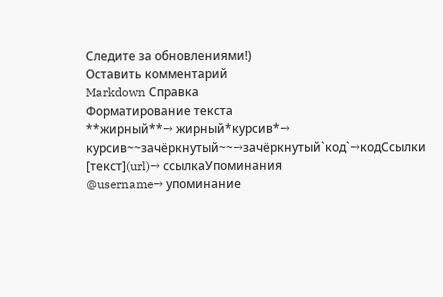Следите за обновлениями!)
Оставить комментарий
Markdown Справка
Форматирование текста
**жирный**→ жирный*курсив*→ курсив~~зачёркнутый~~→зачёркнутый`код`→кодСсылки
[текст](url)→ ссылкаУпоминания
@username→ упоминание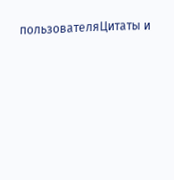пользователяЦитаты и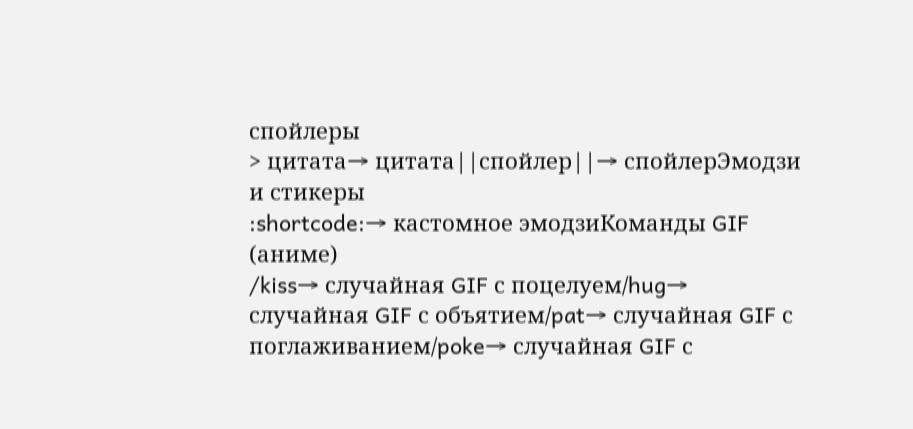спойлеры
> цитата→ цитата||спойлер||→ спойлерЭмодзи и стикеры
:shortcode:→ кастомное эмодзиКоманды GIF (аниме)
/kiss→ случайная GIF с поцелуем/hug→ случайная GIF с объятием/pat→ случайная GIF с поглаживанием/poke→ случайная GIF с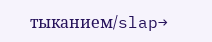тыканием/slap→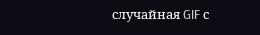случайная GIF с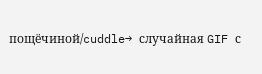пощёчиной/cuddle→ случайная GIF с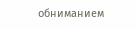обниманием